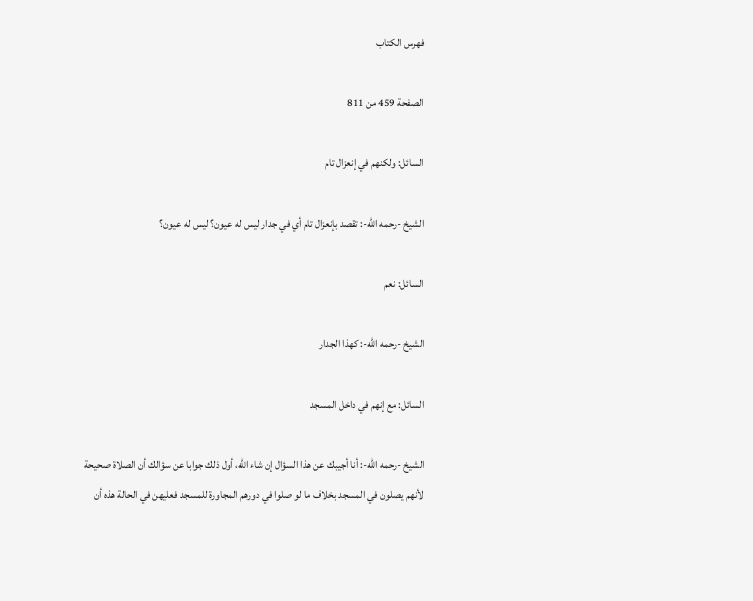فهرس الكتاب

الصفحة 459 من 811

السائل: ولكنهم في إنعزال تام

الشيخ -رحمه الله-: تقصد بإنعزال تام أي في جدار ليس له عيون؟ ليس له عيون؟

السائل: نعم

الشيخ -رحمه الله-: كهذا الجدار

السائل: مع إنهم في داخل المسجد

الشيخ -رحمه الله-: أنا أجيبك عن هذا السؤال إن شاء الله، أول ذلك جوابا عن سؤالك أن الصلاة صحيحة لأنهم يصلون في المسجد بخلاف ما لو صلوا في دورهم المجاورة للمسجد فعليهن في الحالة هذه أن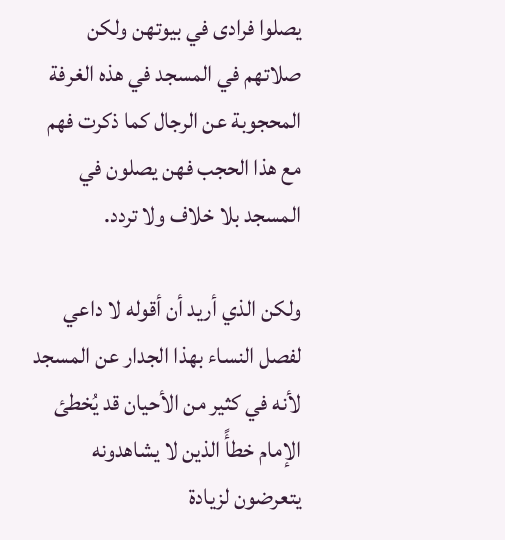يصلوا فرادى في بيوتهن ولكن صلاتهم في المسجد في هذه الغرفة المحجوبة عن الرجال كما ذكرت فهم مع هذا الحجب فهن يصلون في المسجد بلا خلاف ولا تردد.

ولكن الذي أريد أن أقوله لا داعي لفصل النساء بهذا الجدار عن المسجد لأنه في كثير من الأحيان قد يُخطئ الإمام خطأً الذين لا يشاهدونه يتعرضون لزيادة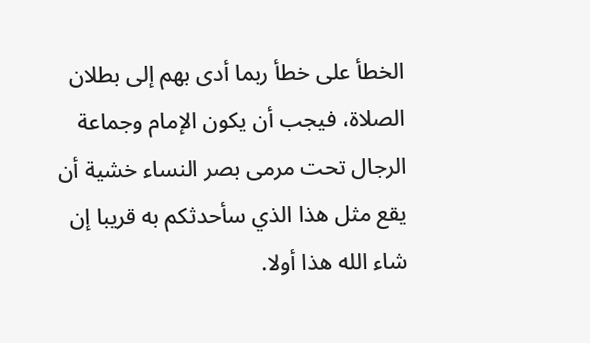الخطأ على خطأ ربما أدى بهم إلى بطلان الصلاة، فيجب أن يكون الإمام وجماعة الرجال تحت مرمى بصر النساء خشية أن يقع مثل هذا الذي سأحدثكم به قريبا إن شاء الله هذا أولا.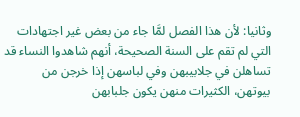وثانيا: لأن هذا الفصل لمَّا جاء من بعض غير اجتهادات التي لم تقم على السنة الصحيحة، أنهم شاهدوا النساء قد تساهلن في جلابيبهن وفي لباسهن إذا خرجن من بيوتهن، الكثيرات منهن يكون جلبابهن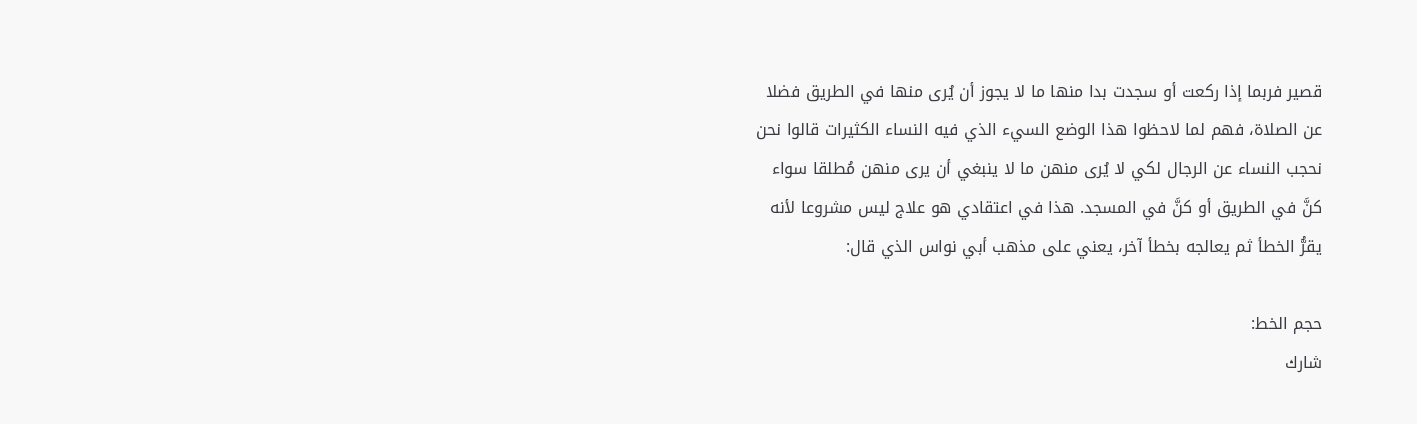قصير فربما إذا ركعت أو سجدت بدا منها ما لا يجوز أن يُرى منها في الطريق فضلا عن الصلاة، فهم لما لاحظوا هذا الوضع السيء الذي فيه النساء الكثيرات قالوا نحن نحجب النساء عن الرجال لكي لا يُرى منهن ما لا ينبغي أن يرى منهن مُطلقا سواء كنَّ في الطريق أو كنَّ في المسجد. هذا في اعتقادي هو علاج ليس مشروعا لأنه يقرُّ الخطأ ثم يعالجه بخطأ آخر، يعني على مذهب أبي نواس الذي قال:

حجم الخط:
شارك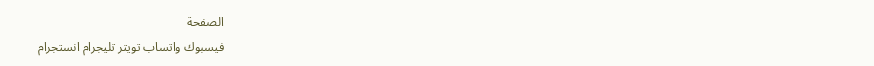الصفحة
فيسبوك واتساب تويتر تليجرام انستجرام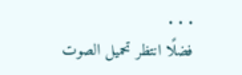. . .
فضلًا انتظر تحميل الصوت